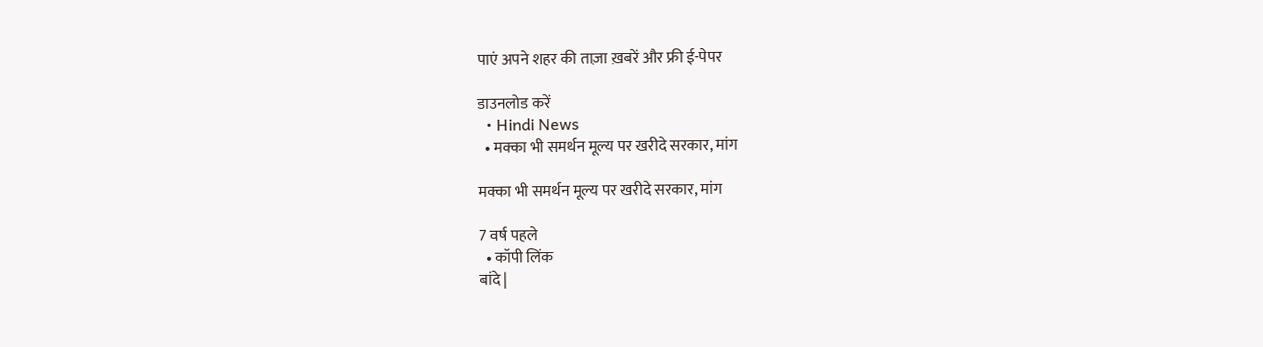पाएं अपने शहर की ताज़ा ख़बरें और फ्री ई-पेपर

डाउनलोड करें
  • Hindi News
  • मक्का भी समर्थन मूल्य पर खरीदे सरकार, मांग

मक्का भी समर्थन मूल्य पर खरीदे सरकार, मांग

7 वर्ष पहले
  • कॉपी लिंक
बांदे |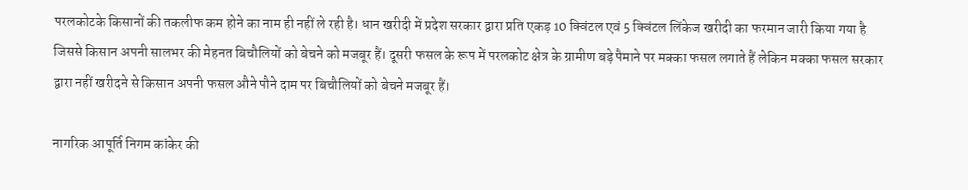परलकोटके किसानों की तकलीफ कम होने का नाम ही नहीं ले रही है। धान खरीदी में प्रदेश सरकार द्वारा प्रति एकड़ 10 क्विंटल एवं 5 क्विंटल लिंकेज खरीदी का फरमान जारी किया गया है जिससे किसान अपनी सालभर की मेहनत बिचौलियों को बेचने को मजबूर हैं। दूसरी फसल के रूप में परलकोट क्षेत्र के ग्रामीण बड़े पैमाने पर मक्का फसल लगाते हैं लेकिन मक्का फसल सरकार द्वारा नहीं खरीदने से किसान अपनी फसल औने पौने दाम पर बिचौलियों को बेचने मजबूर हैं।

नागरिक आपूर्ति निगम कांकेर की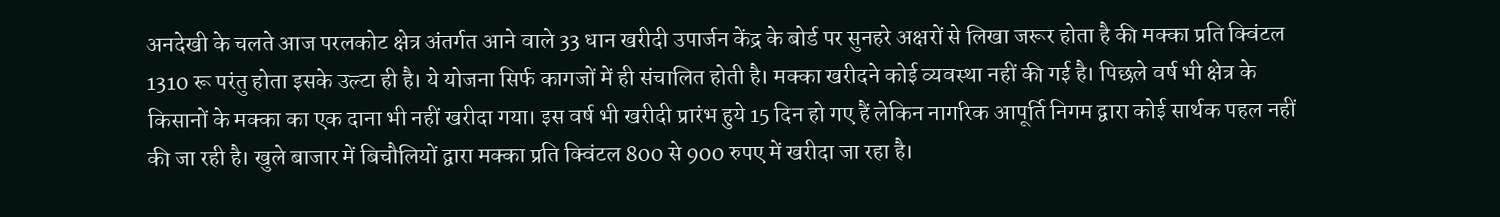अनदेखी के चलते आज परलकोट क्षेत्र अंतर्गत आने वाले 33 धान खरीदी उपार्जन केंद्र के बोर्ड पर सुनहरे अक्षरों से लिखा जरूर होता है की मक्का प्रति क्विंटल 1310 रू परंतु होता इसके उल्टा ही है। ये योजना सिर्फ कागजों में ही संचालित होती है। मक्का खरीदने कोई व्यवस्था नहीं की गई है। पिछले वर्ष भी क्षेत्र के किसानों के मक्का का एक दाना भी नहीं खरीदा गया। इस वर्ष भी खरीदी प्रारंभ हुये 15 दिन हो गए हैं लेकिन नागरिक आपूर्ति निगम द्वारा कोई सार्थक पहल नहीं की जा रही है। खुले बाजार में बिचौलियों द्वारा मक्का प्रति क्विंटल 800 से 900 रुपए में खरीदा जा रहा है।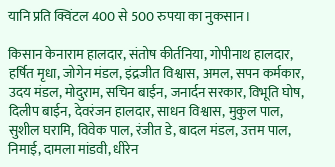यानि प्रति क्विंटल 400 से 500 रुपया का नुकसान।

किसान केनाराम हालदार, संतोष कीर्तनिया, गोपीनाथ हालदार, हर्षित मृधा, जोगेन मंडल, इंद्रजीत विश्वास, अमल, सपन कर्मकार, उदय मंडल, मोदुराम, सचिन बाईन, जनार्दन सरकार, विभूति घोष, दिलीप बाईन, देवरंजन हालदार, साधन विश्वास, मुकुल पाल, सुशील घरामि, विवेक पाल, रंजीत डे, बादल मंडल, उत्तम पाल, निमाई, दामला मांडवी, धीरेन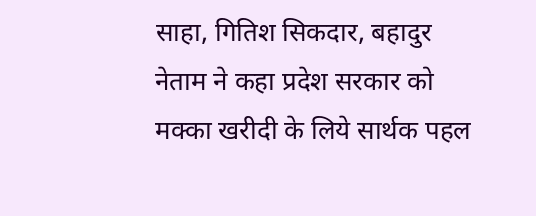साहा, गितिश सिकदार, बहादुर नेताम ने कहा प्रदेश सरकार को मक्का खरीदी के लिये सार्थक पहल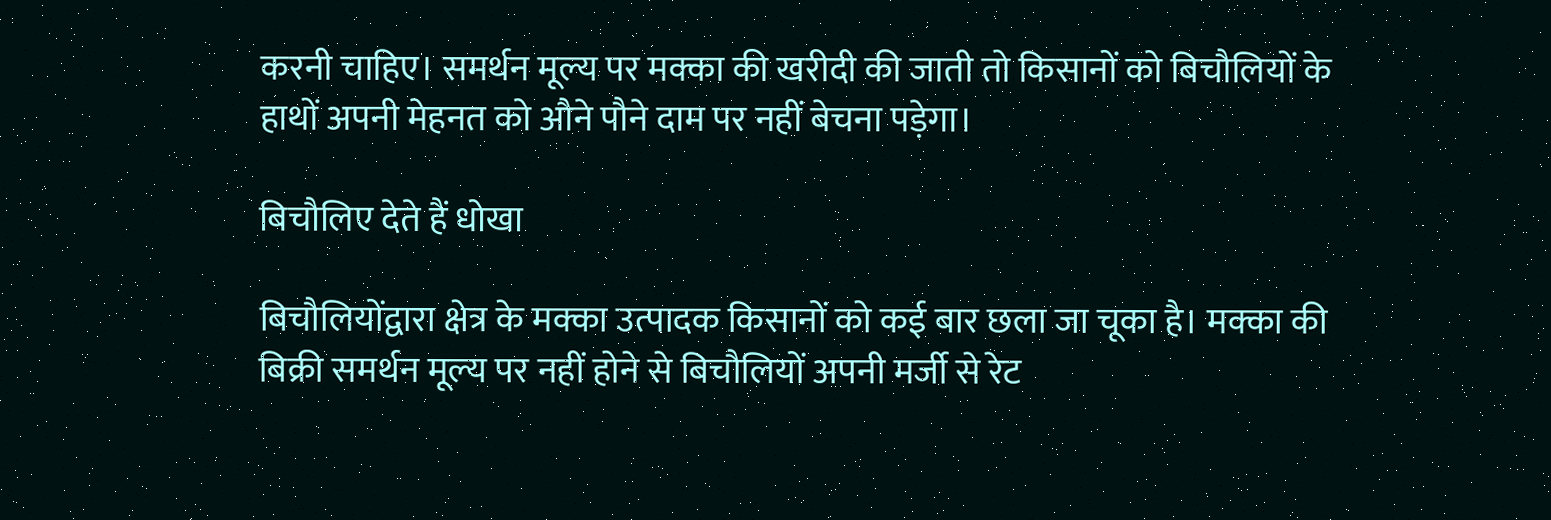करनी चाहिए। समर्थन मूल्य पर मक्का की खरीदी की जाती तो किसानों को बिचौलियों के हाथों अपनी मेहनत को औने पौने दाम पर नहीं बेचना पड़ेगा।

बिचौलिए देते हैं धोखा

बिचौलियोंद्वारा क्षेत्र के मक्का उत्पादक किसानों को कई बार छला जा चूका है। मक्का की बिक्री समर्थन मूल्य पर नहीं होने से बिचौलियों अपनी मर्जी से रेट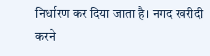निर्धारण कर दिया जाता है। नगद खरीदी करने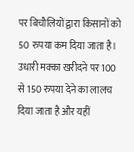पर बिचौलियों द्वारा किसानों को 50 रुपया कम दिया जाता है। उधारी मक्का खरीदने पर 100 से 150 रुपया देने का लालच दिया जाता है और यहीं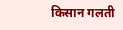किसान गलती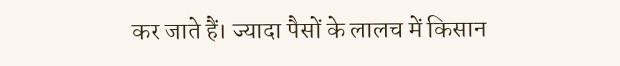कर जाते हैं। ज्यादा पैसों के लालच में किसान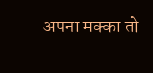अपना मक्का तो